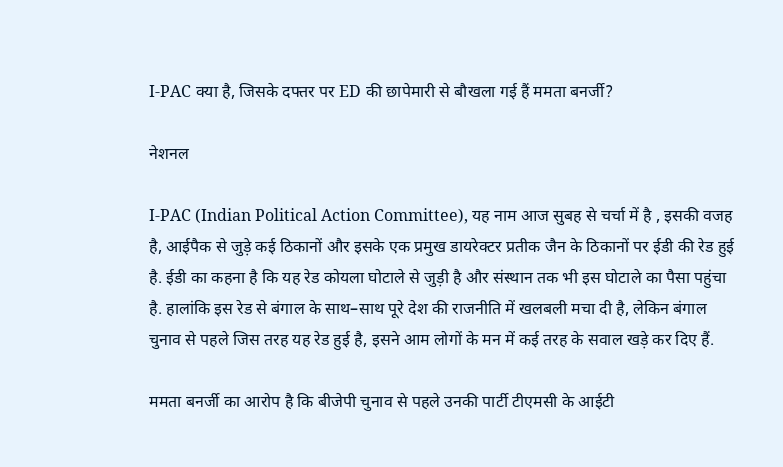I-PAC क्या है, जिसके दफ्तर पर ED की छापेमारी से बौखला गई हैं ममता बनर्जी?

नेशनल

I-PAC (Indian Political Action Committee), यह नाम आज सुबह से चर्चा में है , इसकी वजह है, आईपैक से जुड़े कई ठिकानों और इसके एक प्रमुख डायरेक्टर प्रतीक जैन के ठिकानों पर ईडी की रेड हुई है. ईडी का कहना है कि यह रेड कोयला घोटाले से जुड़ी है और संस्थान तक भी इस घोटाले का पैसा पहुंचा है. हालांकि इस रेड से बंगाल के साथ–साथ पूरे देश की राजनीति में खलबली मचा दी है, लेकिन बंगाल चुनाव से पहले जिस तरह यह रेड हुई है, इसने आम लोगों के मन में कई तरह के सवाल खड़े कर दिए हैं.

ममता बनर्जी का आरोप है कि बीजेपी चुनाव से पहले उनकी पार्टी टीएमसी के आईटी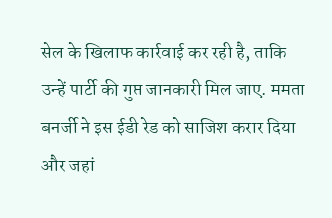सेल के खिलाफ कार्रवाई कर रही है, ताकि उन्हें पार्टी की गुप्त जानकारी मिल जाए. ममता बनर्जी ने इस ईडी रेड को साजिश करार दिया और जहां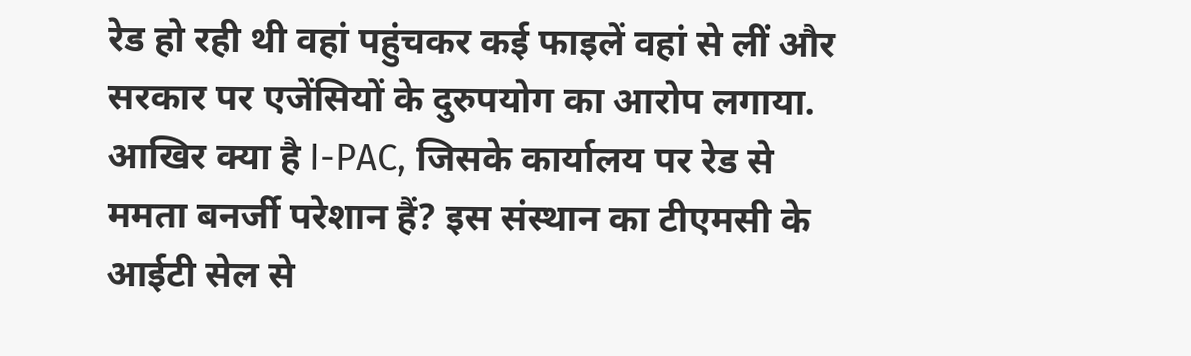रेड हो रही थी वहां पहुंचकर कई फाइलें वहां से लीं और सरकार पर एजेंसियों के दुरुपयोग का आरोप लगाया. आखिर क्या है I-PAC, जिसके कार्यालय पर रेड से ममता बनर्जी परेशान हैं? इस संस्थान का टीएमसी के आईटी सेल से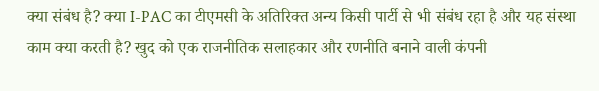क्या संबंध है? क्या I-PAC का टीएमसी के अतिरिक्त अन्य किसी पार्टी से भी संबंध रहा है और यह संस्था काम क्या करती है? खुद को एक राजनीतिक सलाहकार और रणनीति बनाने वाली कंपनी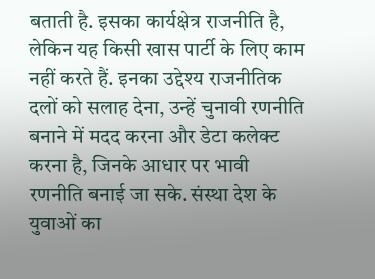बताती है. इसका कार्यक्षेत्र राजनीति है, लेकिन यह किसी खास पार्टी के लिए काम नहीं करते हैं. इनका उद्देश्य राजनीतिक दलों को सलाह देना, उन्हें चुनावी रणनीति बनाने में मदद करना और डेटा कलेक्ट करना है, जिनके आधार पर भावी रणनीति बनाई जा सके. संस्था देश के युवाओं का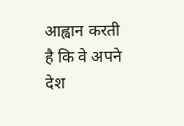आह्वान करती है कि वे अपने देश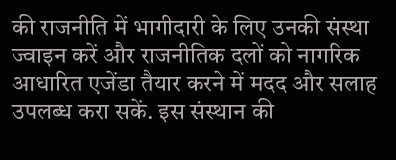की राजनीति में भागीदारी के लिए उनकी संस्था ज्वाइन करें और राजनीतिक दलों को नागरिक आधारित एजेंडा तैयार करने में मदद और सलाह उपलब्ध करा सकें. इस संस्थान की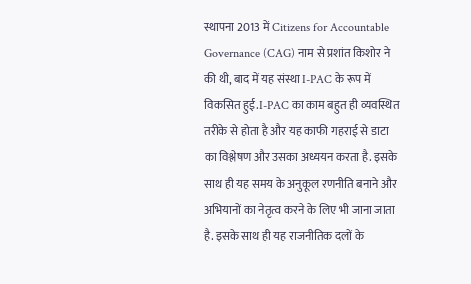स्थापना 2013 में Citizens for Accountable Governance (CAG) नाम से प्रशांत किशोर ने की थी, बाद में यह संस्था I-PAC के रूप में विकसित हुई.I-PAC का काम बहुत ही व्यवस्थित तरीके से होता है और यह काफी गहराई से डाटा का विश्लेषण और उसका अध्ययन करता है. इसके साथ ही यह समय के अनुकूल रणनीति बनाने और अभियानों का नेतृत्व करने के लिए भी जाना जाता है. इसके साथ ही यह राजनीतिक दलों के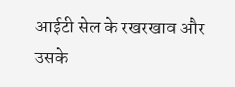आईटी सेल के रखरखाव और उसके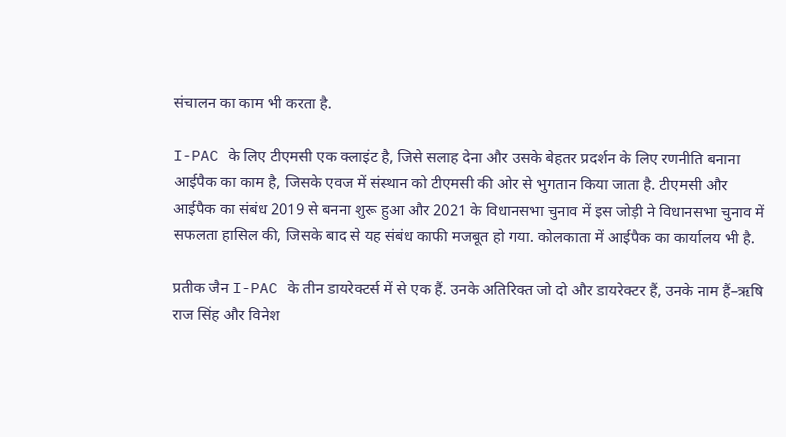संचालन का काम भी करता है.

I-PAC के लिए टीएमसी एक क्लाइंट है, जिसे सलाह देना और उसके बेहतर प्रदर्शन के लिए रणनीति बनाना आईपैक का काम है, जिसके एवज में संस्थान को टीएमसी की ओर से भुगतान किया जाता है. टीएमसी और आईपैक का संबंध 2019 से बनना शुरू हुआ और 2021 के विधानसभा चुनाव में इस जोड़ी ने विधानसभा चुनाव में सफलता हासिल की, जिसके बाद से यह संबंध काफी मजबूत हो गया. कोलकाता में आईपैक का कार्यालय भी है.

प्रतीक जैन I-PAC के तीन डायरेक्टर्स में से एक हैं. उनके अतिरिक्त जो दो और डायरेक्टर हैं, उनके नाम हैं–ऋषि राज सिंह और विनेश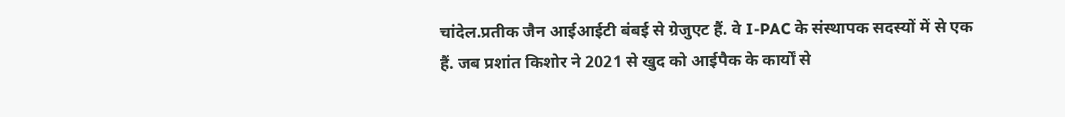चांदेल.प्रतीक जैन आईआईटी बंबई से ग्रेजुएट हैं. वे I-PAC के संस्थापक सदस्यों में से एक हैं. जब प्रशांत किशोर ने 2021 से खुद को आईपैक के कार्यों से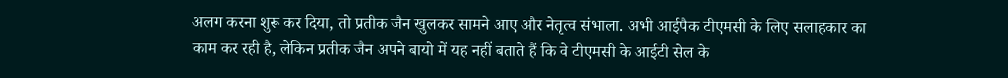अलग करना शुरू कर दिया, तो प्रतीक जैन खुलकर सामने आए और नेतृत्व संभाला. अभी आईपैक टीएमसी के लिए सलाहकार का काम कर रही है, लेकिन प्रतीक जैन अपने बायो में यह नहीं बताते हैं कि वे टीएमसी के आईटी सेल के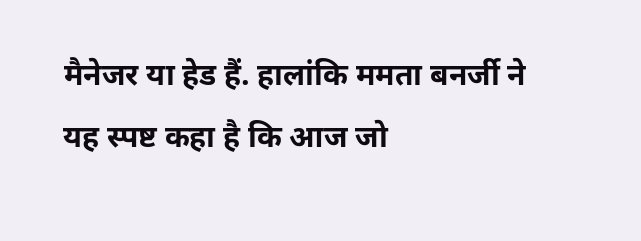मैनेजर या हेड हैं. हालांकि ममता बनर्जी ने यह स्पष्ट कहा है कि आज जो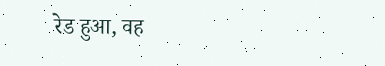रेड हुआ, वह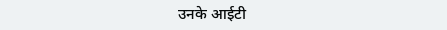उनके आईटी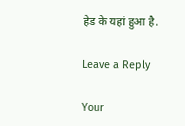हेड के यहां हुआ है.

Leave a Reply

Your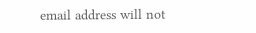email address will not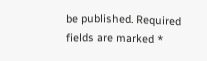be published. Required fields are marked *